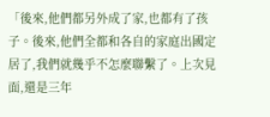「後來,他們都另外成了家,也都有了孩子。後來,他們全都和各自的家庭出國定居了,我們就幾乎不怎麼聯繫了。上次見面,還是三年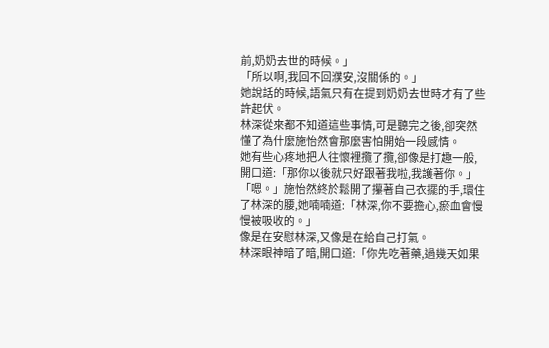前,奶奶去世的時候。」
「所以啊,我回不回濮安,沒關係的。」
她說話的時候,語氣只有在提到奶奶去世時才有了些許起伏。
林深從來都不知道這些事情,可是聽完之後,卻突然懂了為什麼施怡然會那麼害怕開始一段感情。
她有些心疼地把人往懷裡攬了攬,卻像是打趣一般,開口道:「那你以後就只好跟著我啦,我護著你。」
「嗯。」施怡然終於鬆開了攥著自己衣擺的手,環住了林深的腰,她喃喃道:「林深,你不要擔心,瘀血會慢慢被吸收的。」
像是在安慰林深,又像是在給自己打氣。
林深眼神暗了暗,開口道:「你先吃著藥,過幾天如果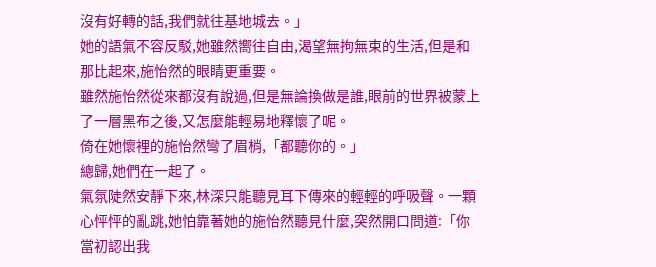沒有好轉的話,我們就往基地城去。」
她的語氣不容反駁,她雖然嚮往自由,渴望無拘無束的生活,但是和那比起來,施怡然的眼睛更重要。
雖然施怡然從來都沒有說過,但是無論換做是誰,眼前的世界被蒙上了一層黑布之後,又怎麼能輕易地釋懷了呢。
倚在她懷裡的施怡然彎了眉梢,「都聽你的。」
總歸,她們在一起了。
氣氛陡然安靜下來,林深只能聽見耳下傳來的輕輕的呼吸聲。一顆心怦怦的亂跳,她怕靠著她的施怡然聽見什麼,突然開口問道:「你當初認出我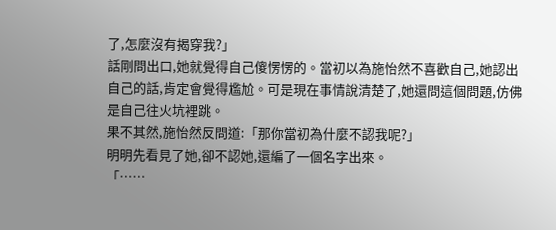了,怎麼沒有揭穿我?」
話剛問出口,她就覺得自己傻愣愣的。當初以為施怡然不喜歡自己,她認出自己的話,肯定會覺得尷尬。可是現在事情說清楚了,她還問這個問題,仿佛是自己往火坑裡跳。
果不其然,施怡然反問道:「那你當初為什麼不認我呢?」
明明先看見了她,卻不認她,還編了一個名字出來。
「……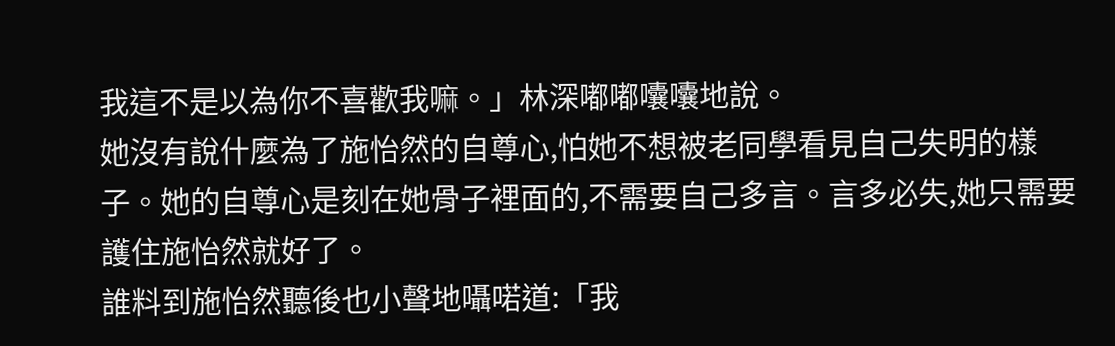我這不是以為你不喜歡我嘛。」林深嘟嘟囔囔地說。
她沒有說什麼為了施怡然的自尊心,怕她不想被老同學看見自己失明的樣子。她的自尊心是刻在她骨子裡面的,不需要自己多言。言多必失,她只需要護住施怡然就好了。
誰料到施怡然聽後也小聲地囁喏道:「我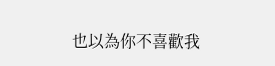也以為你不喜歡我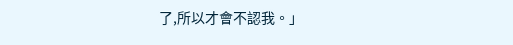了,所以才會不認我。」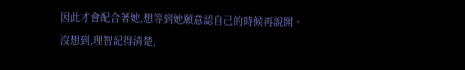因此才會配合著她,想等到她願意認自己的時候再說開。
沒想到,理智記得清楚,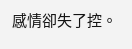感情卻失了控。